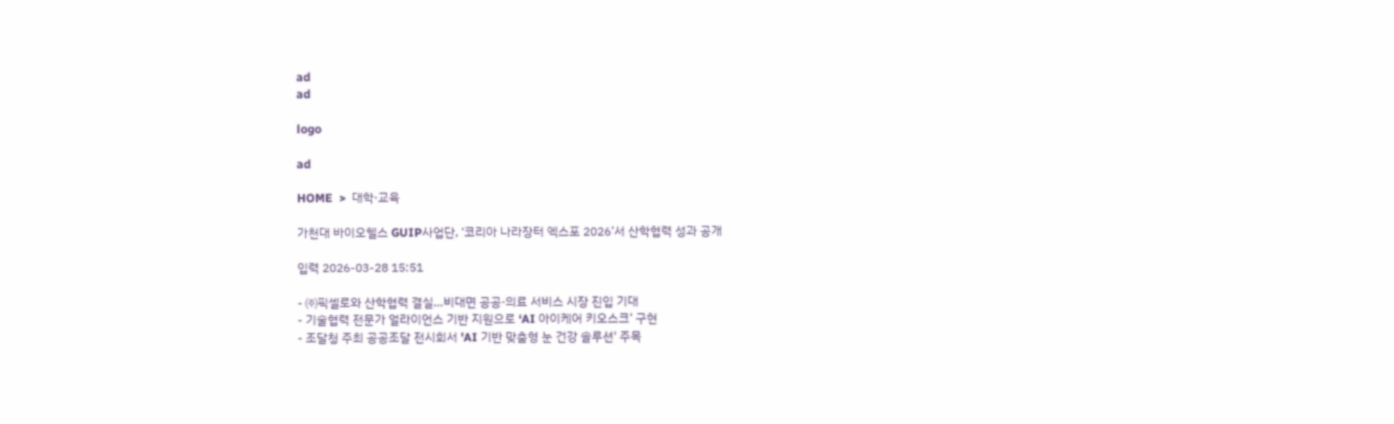ad
ad

logo

ad

HOME  >  대학·교육

가천대 바이오헬스 GUIP사업단, ‘코리아 나라장터 엑스포 2026’서 산학협력 성과 공개

입력 2026-03-28 15:51

- ㈜픽셀로와 산학협력 결실…비대면 공공·의료 서비스 시장 진입 기대
- 기술협력 전문가 얼라이언스 기반 지원으로 ‘AI 아이케어 키오스크’ 구현
- 조달청 주최 공공조달 전시회서 'AI 기반 맞춤형 눈 건강 솔루션' 주목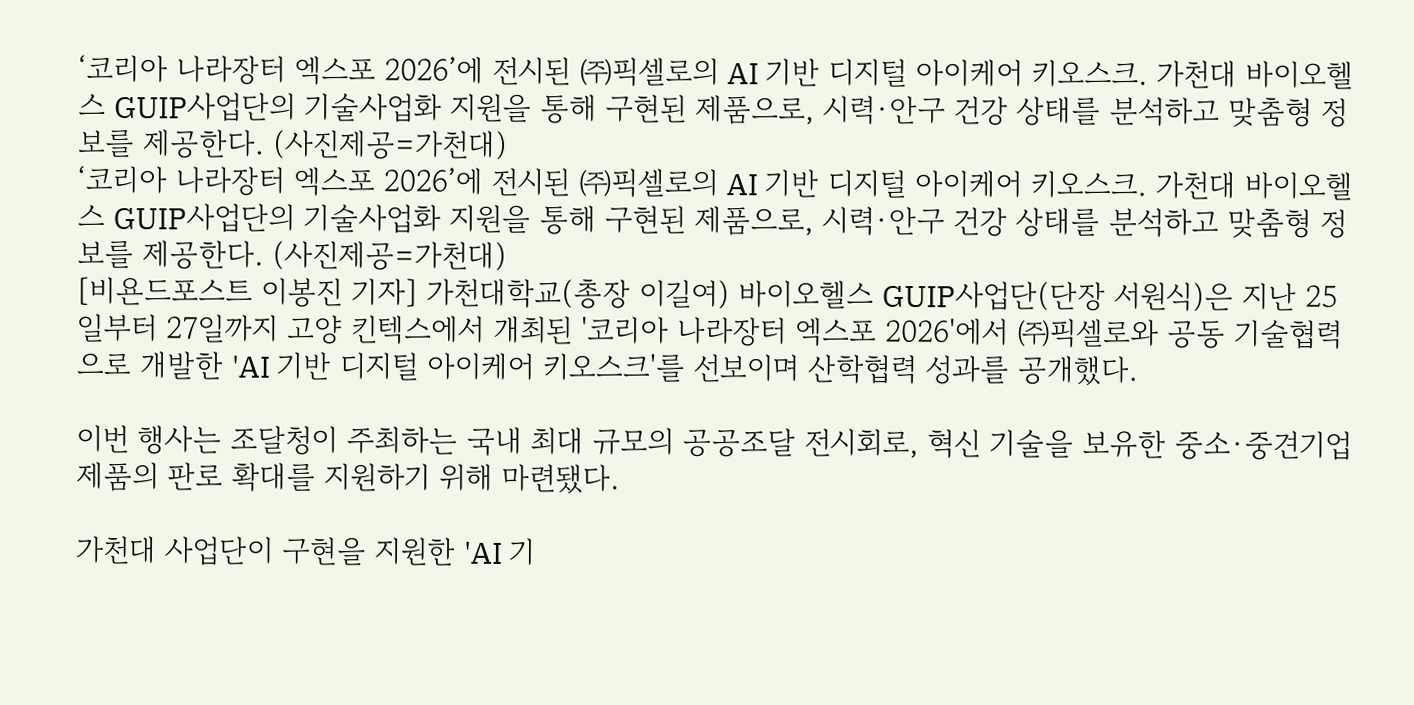‘코리아 나라장터 엑스포 2026’에 전시된 ㈜픽셀로의 AI 기반 디지털 아이케어 키오스크. 가천대 바이오헬스 GUIP사업단의 기술사업화 지원을 통해 구현된 제품으로, 시력·안구 건강 상태를 분석하고 맞춤형 정보를 제공한다. (사진제공=가천대)
‘코리아 나라장터 엑스포 2026’에 전시된 ㈜픽셀로의 AI 기반 디지털 아이케어 키오스크. 가천대 바이오헬스 GUIP사업단의 기술사업화 지원을 통해 구현된 제품으로, 시력·안구 건강 상태를 분석하고 맞춤형 정보를 제공한다. (사진제공=가천대)
[비욘드포스트 이봉진 기자] 가천대학교(총장 이길여) 바이오헬스 GUIP사업단(단장 서원식)은 지난 25일부터 27일까지 고양 킨텍스에서 개최된 '코리아 나라장터 엑스포 2026'에서 ㈜픽셀로와 공동 기술협력으로 개발한 'AI 기반 디지털 아이케어 키오스크'를 선보이며 산학협력 성과를 공개했다.

이번 행사는 조달청이 주최하는 국내 최대 규모의 공공조달 전시회로, 혁신 기술을 보유한 중소·중견기업 제품의 판로 확대를 지원하기 위해 마련됐다.

가천대 사업단이 구현을 지원한 'AI 기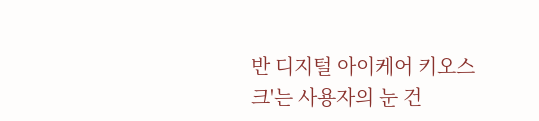반 디지털 아이케어 키오스크'는 사용자의 눈 건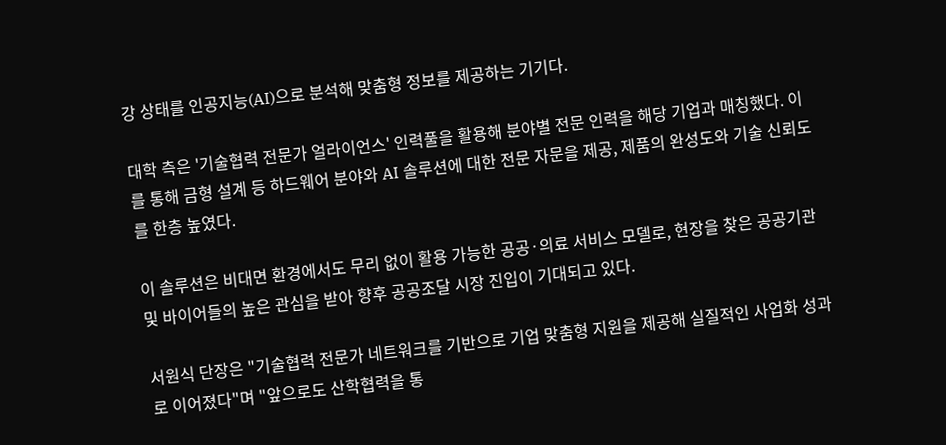강 상태를 인공지능(AI)으로 분석해 맞춤형 정보를 제공하는 기기다.

대학 측은 '기술협력 전문가 얼라이언스' 인력풀을 활용해 분야별 전문 인력을 해당 기업과 매칭했다. 이를 통해 금형 설계 등 하드웨어 분야와 AI 솔루션에 대한 전문 자문을 제공, 제품의 완성도와 기술 신뢰도를 한층 높였다.

이 솔루션은 비대면 환경에서도 무리 없이 활용 가능한 공공·의료 서비스 모델로, 현장을 찾은 공공기관 및 바이어들의 높은 관심을 받아 향후 공공조달 시장 진입이 기대되고 있다.

서원식 단장은 "기술협력 전문가 네트워크를 기반으로 기업 맞춤형 지원을 제공해 실질적인 사업화 성과로 이어졌다"며 "앞으로도 산학협력을 통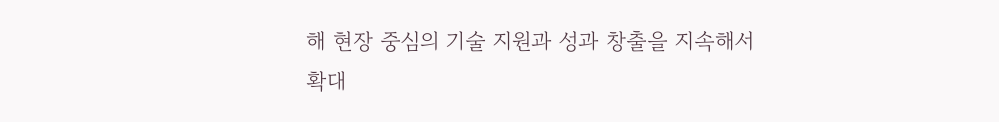해 현장 중심의 기술 지원과 성과 창출을 지속해서 확대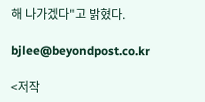해 나가겠다"고 밝혔다.

bjlee@beyondpost.co.kr

<저작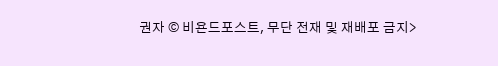권자 © 비욘드포스트, 무단 전재 및 재배포 금지>